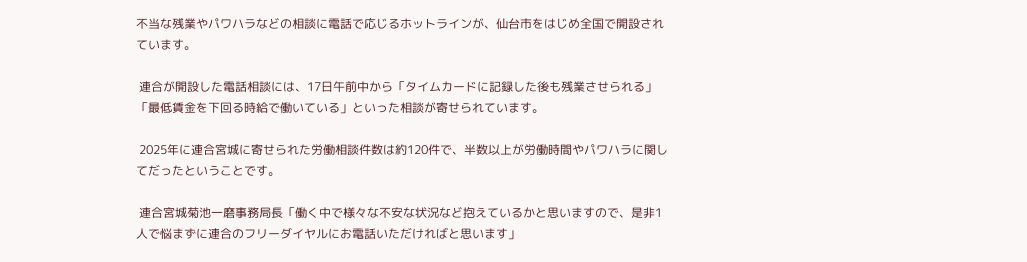不当な残業やパワハラなどの相談に電話で応じるホットラインが、仙台市をはじめ全国で開設されています。

 連合が開設した電話相談には、17日午前中から「タイムカードに記録した後も残業させられる」「最低賃金を下回る時給で働いている」といった相談が寄せられています。

 2025年に連合宮城に寄せられた労働相談件数は約120件で、半数以上が労働時間やパワハラに関してだったということです。

 連合宮城菊池一磨事務局長「働く中で様々な不安な状況など抱えているかと思いますので、是非1人で悩まずに連合のフリーダイヤルにお電話いただければと思います」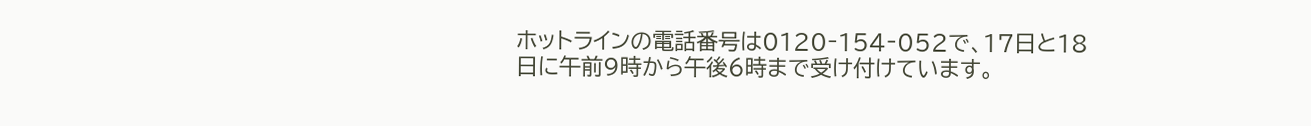ホットラインの電話番号は0120‐154‐052で、17日と18日に午前9時から午後6時まで受け付けています。